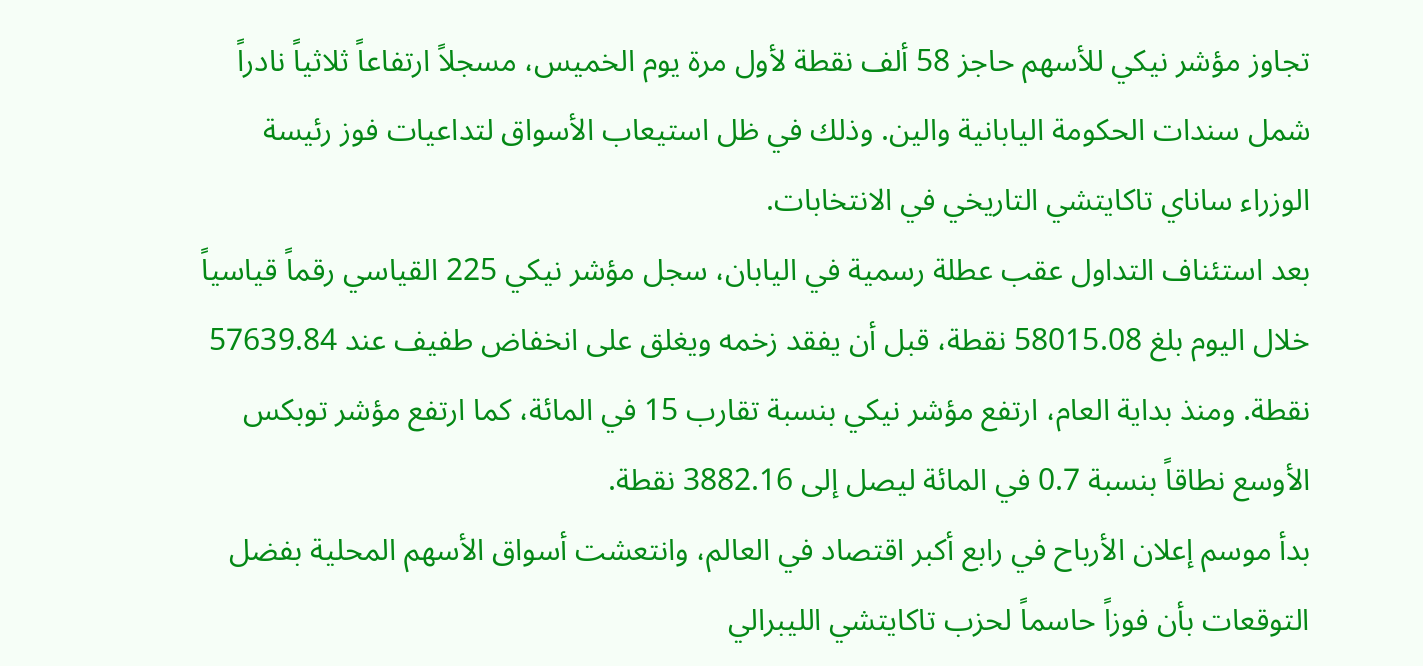تجاوز مؤشر نيكي للأسهم حاجز 58 ألف نقطة لأول مرة يوم الخميس، مسجلاً ارتفاعاً ثلاثياً نادراً شمل سندات الحكومة اليابانية والين. وذلك في ظل استيعاب الأسواق لتداعيات فوز رئيسة الوزراء ساناي تاكايتشي التاريخي في الانتخابات.
بعد استئناف التداول عقب عطلة رسمية في اليابان، سجل مؤشر نيكي 225 القياسي رقماً قياسياً خلال اليوم بلغ 58015.08 نقطة، قبل أن يفقد زخمه ويغلق على انخفاض طفيف عند 57639.84 نقطة. ومنذ بداية العام، ارتفع مؤشر نيكي بنسبة تقارب 15 في المائة، كما ارتفع مؤشر توبكس الأوسع نطاقاً بنسبة 0.7 في المائة ليصل إلى 3882.16 نقطة.
بدأ موسم إعلان الأرباح في رابع أكبر اقتصاد في العالم، وانتعشت أسواق الأسهم المحلية بفضل التوقعات بأن فوزاً حاسماً لحزب تاكايتشي الليبرالي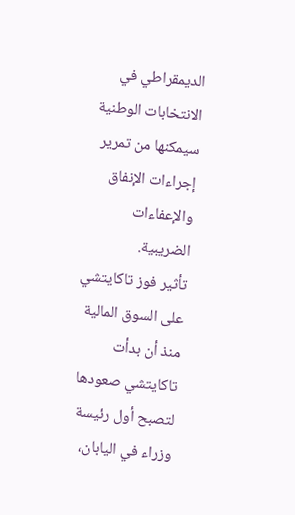الديمقراطي في الانتخابات الوطنية سيمكنها من تمرير إجراءات الإنفاق والإعفاءات الضريبية.
تأثير فوز تاكايتشي على السوق المالية
منذ أن بدأت تاكايتشي صعودها لتصبح أول رئيسة وزراء في اليابان،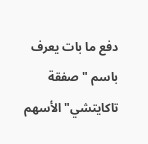دفع ما بات يعرف باسم "صفقة تاكايتشي" الأسهم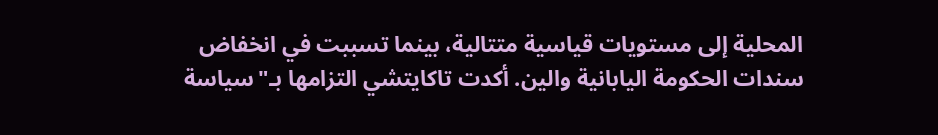المحلية إلى مستويات قياسية متتالية، بينما تسببت في انخفاض سندات الحكومة اليابانية والين. أكدت تاكايتشي التزامها بـ"سياسة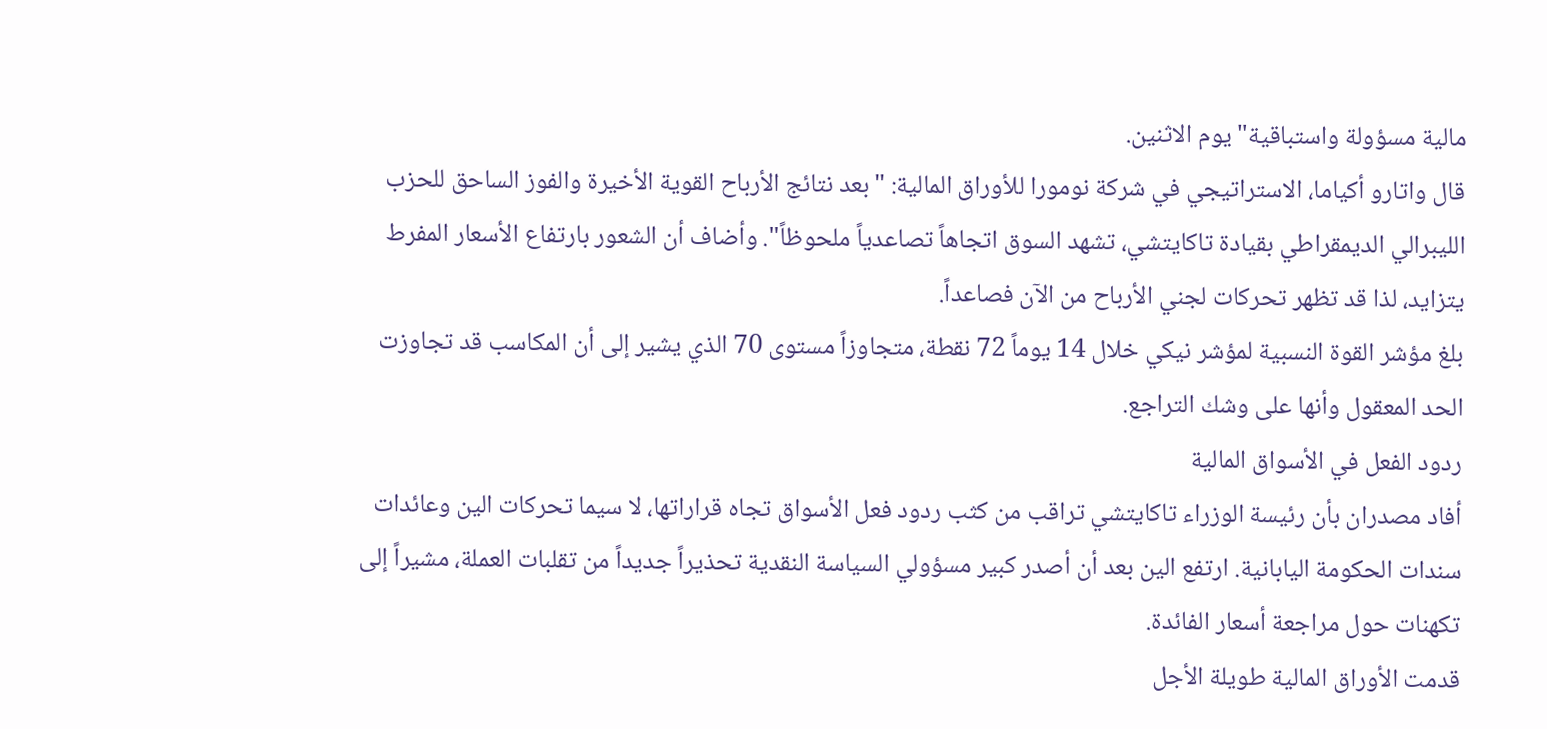مالية مسؤولة واستباقية" يوم الاثنين.
قال واتارو أكياما، الاستراتيجي في شركة نومورا للأوراق المالية: "بعد نتائج الأرباح القوية الأخيرة والفوز الساحق للحزب الليبرالي الديمقراطي بقيادة تاكايتشي، تشهد السوق اتجاهاً تصاعدياً ملحوظاً". وأضاف أن الشعور بارتفاع الأسعار المفرط يتزايد، لذا قد تظهر تحركات لجني الأرباح من الآن فصاعداً.
بلغ مؤشر القوة النسبية لمؤشر نيكي خلال 14 يوماً 72 نقطة، متجاوزاً مستوى 70 الذي يشير إلى أن المكاسب قد تجاوزت الحد المعقول وأنها على وشك التراجع.
ردود الفعل في الأسواق المالية
أفاد مصدران بأن رئيسة الوزراء تاكايتشي تراقب من كثب ردود فعل الأسواق تجاه قراراتها، لا سيما تحركات الين وعائدات سندات الحكومة اليابانية. ارتفع الين بعد أن أصدر كبير مسؤولي السياسة النقدية تحذيراً جديداً من تقلبات العملة، مشيراً إلى تكهنات حول مراجعة أسعار الفائدة.
قدمت الأوراق المالية طويلة الأجل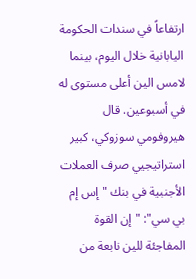ارتفاعاً في سندات الحكومة اليابانية خلال اليوم، بينما لامس الين أعلى مستوى له في أسبوعين. قال هيروفومي سوزوكي، كبير استراتيجيي صرف العملات الأجنبية في بنك "إس إم بي سي": "إن القوة المفاجئة للين نابعة من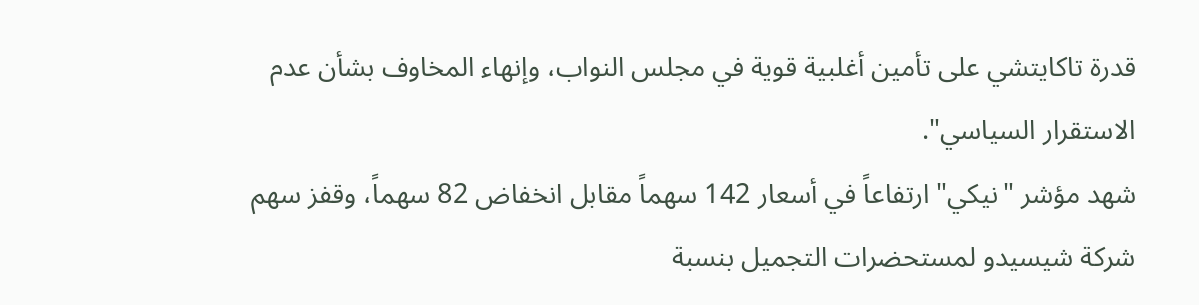قدرة تاكايتشي على تأمين أغلبية قوية في مجلس النواب، وإنهاء المخاوف بشأن عدم الاستقرار السياسي".
شهد مؤشر "نيكي" ارتفاعاً في أسعار 142 سهماً مقابل انخفاض 82 سهماً، وقفز سهم شركة شيسيدو لمستحضرات التجميل بنسبة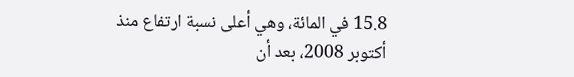15.8 في المائة، وهي أعلى نسبة ارتفاع منذ أكتوبر 2008، بعد أن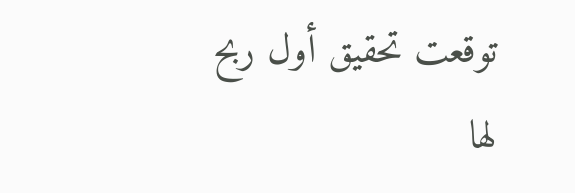توقعت تحقيق أول ربح لها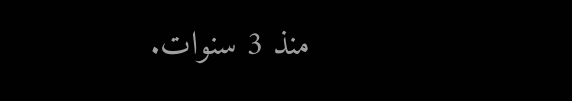منذ 3 سنوات.